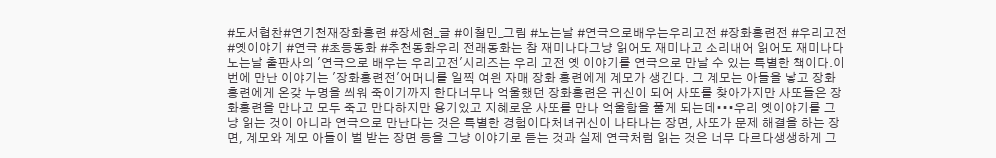#도서협찬#연기천재장화홍련 #장세현_글 #이철민_그림 #노는날 #연극으로배우는우리고전 #장화홍련전 #우리고전 #옛이야기 #연극 #초등동화 #추천동화우리 전래동화는 참 재미나다그냥 읽어도 재미나고 소리내어 읽어도 재미나다노는날 출판사의 '연극으로 배우는 우리고전'시리즈는 우리 고전 옛 이야기를 연극으로 만날 수 있는 특별한 책이다.이번에 만난 이야기는 '장화홍련전'어머니를 일찍 여읜 자매 장화 홍련에게 계모가 생긴다. 그 계모는 아들을 낳고 장화 홍련에게 온갖 누명을 씌워 죽이기까지 한다너무나 억울했던 장화홍련은 귀신이 되어 사또를 찾아가지만 사또들은 장화홍련을 만나고 모두 죽고 만다하지만 용기있고 지혜로운 사또를 만나 억울함을 풀게 되는데•••우리 옛이야기를 그냥 읽는 것이 아니라 연극으로 만난다는 것은 특별한 경험이다처녀귀신이 나타나는 장면, 사또가 문제 해결을 하는 장면, 계모와 계모 아들이 벌 받는 장면 등을 그냥 이야기로 듣는 것과 실제 연극처럼 읽는 것은 너무 다르다생생하게 그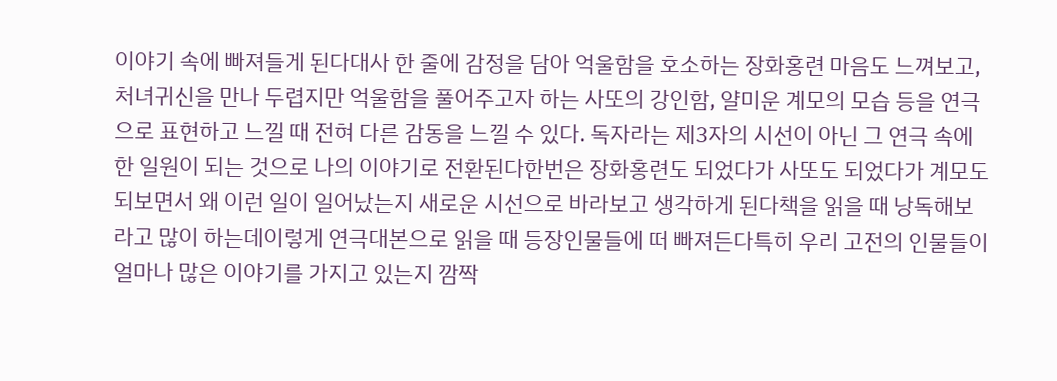이야기 속에 빠져들게 된다대사 한 줄에 감정을 담아 억울함을 호소하는 장화홍련 마음도 느껴보고, 처녀귀신을 만나 두렵지만 억울함을 풀어주고자 하는 사또의 강인함, 얄미운 계모의 모습 등을 연극으로 표현하고 느낄 때 전혀 다른 감동을 느낄 수 있다. 독자라는 제3자의 시선이 아닌 그 연극 속에 한 일원이 되는 것으로 나의 이야기로 전환된다한번은 장화홍련도 되었다가 사또도 되었다가 계모도 되보면서 왜 이런 일이 일어났는지 새로운 시선으로 바라보고 생각하게 된다책을 읽을 때 낭독해보라고 많이 하는데이렇게 연극대본으로 읽을 때 등장인물들에 떠 빠져든다특히 우리 고전의 인물들이 얼마나 많은 이야기를 가지고 있는지 깜짝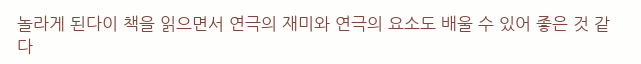놀라게 된다이 책을 읽으면서 연극의 재미와 연극의 요소도 배울 수 있어 좋은 것 같다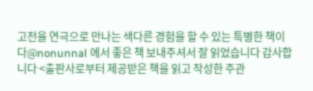고전을 연극으로 만나는 색다른 경험을 할 수 있는 특별한 책이다@nonunnal 에서 좋은 책 보내주셔서 잘 읽었습니다 감사합니다 <출판사로부터 제공받은 책을 읽고 작성한 주관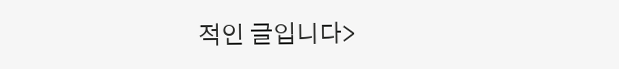적인 글입니다>